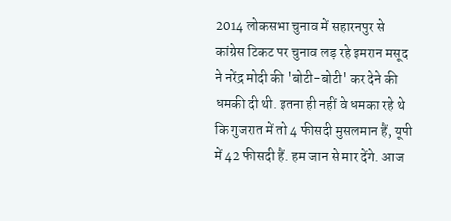2014 लोकसभा चुनाव में सहारनपुर से कांग्रेस टिकट पर चुनाव लड़ रहे इमरान मसूद ने नरेंद्र मोदी की 'बोटी-बोटी' कर देने की धमकी दी थी. इतना ही नहीं वे धमका रहे थे कि गुजरात में तो 4 फीसदी मुसलमान हैं, यूपी में 42 फीसदी हैं. हम जान से मार देंगे. आज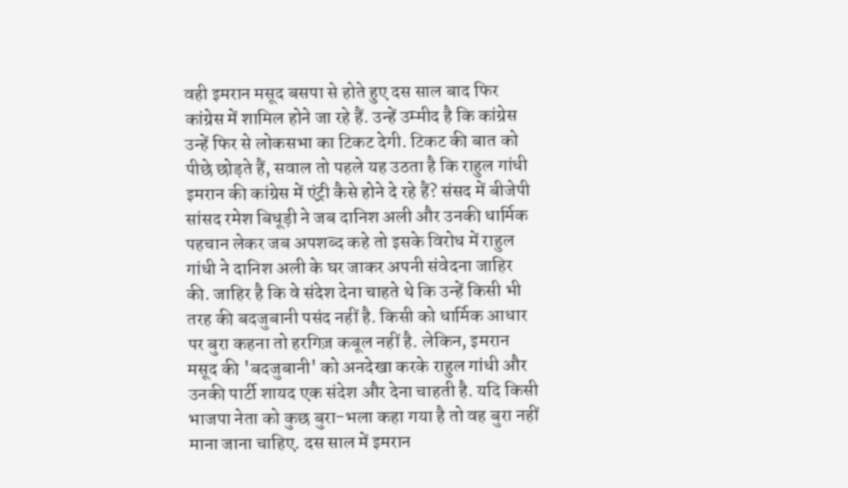वही इमरान मसूद बसपा से होते हुए दस साल बाद फिर कांग्रेस में शामिल होने जा रहे हैं. उन्हें उम्मीद है कि कांग्रेस उन्हें फिर से लोकसभा का टिकट देगी. टिकट की बात को पीछे छोड़ते हैं, सवाल तो पहले यह उठता है कि राहुल गांधी इमरान की कांग्रेस में एंट्री कैसे होने दे रहे हैं? संसद में बीजेपी सांसद रमेश बिधूड़ी ने जब दानिश अली और उनकी धार्मिक पहचान लेकर जब अपशब्द कहे तो इसके विरोध में राहुल गांधी ने दानिश अली के घर जाकर अपनी संवेदना जाहिर की. जाहिर है कि वे संदेश देना चाहते थे कि उन्हें किसी भी तरह की बदजुबानी पसंद नहीं है. किसी को धार्मिक आधार पर बुरा कहना तो हरगिज़ कबूल नहीं है. लेकिन, इमरान मसूद की 'बदजुबानी' को अनदेखा करके राहुल गांधी और उनकी पार्टी शायद एक संदेश और देना चाहती है. यदि किसी भाजपा नेता को कुछ बुरा-भला कहा गया है तो वह बुरा नहीं माना जाना चाहिए. दस साल में इमरान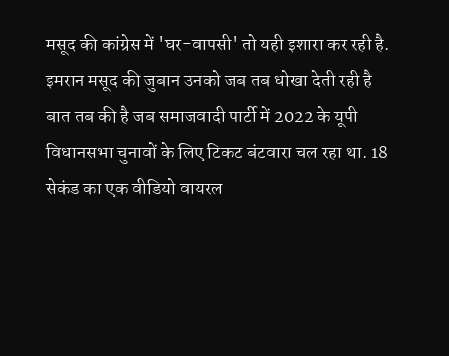मसूद की कांग्रेस में 'घर-वापसी' तो यही इशारा कर रही है.
इमरान मसूद की जुबान उनको जब तब धोखा देती रही है
बात तब की है जब समाजवादी पार्टी में 2022 के यूपी विधानसभा चुनावों के लिए टिकट बंटवारा चल रहा था. 18 सेकंड का एक वीडियो वायरल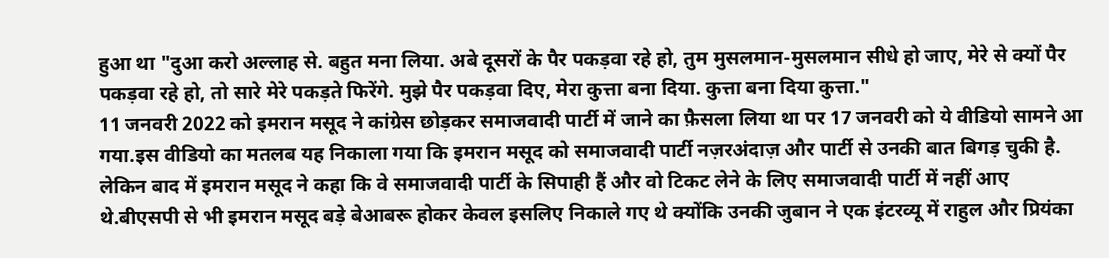हुआ था "दुआ करो अल्लाह से. बहुत मना लिया. अबे दूसरों के पैर पकड़वा रहे हो, तुम मुसलमान-मुसलमान सीधे हो जाए, मेरे से क्यों पैर पकड़वा रहे हो, तो सारे मेरे पकड़ते फिरेंगे. मुझे पैर पकड़वा दिए, मेरा कुत्ता बना दिया. कुत्ता बना दिया कुत्ता."
11 जनवरी 2022 को इमरान मसूद ने कांग्रेस छोड़कर समाजवादी पार्टी में जाने का फ़ैसला लिया था पर 17 जनवरी को ये वीडियो सामने आ गया.इस वीडियो का मतलब यह निकाला गया कि इमरान मसूद को समाजवादी पार्टी नज़रअंदाज़ और पार्टी से उनकी बात बिगड़ चुकी है. लेकिन बाद में इमरान मसूद ने कहा कि वे समाजवादी पार्टी के सिपाही हैं और वो टिकट लेने के लिए समाजवादी पार्टी में नहीं आए थे.बीएसपी से भी इमरान मसूद बड़े बेआबरू होकर केवल इसलिए निकाले गए थे क्योंकि उनकी जुबान ने एक इंटरव्यू में राहुल और प्रियंका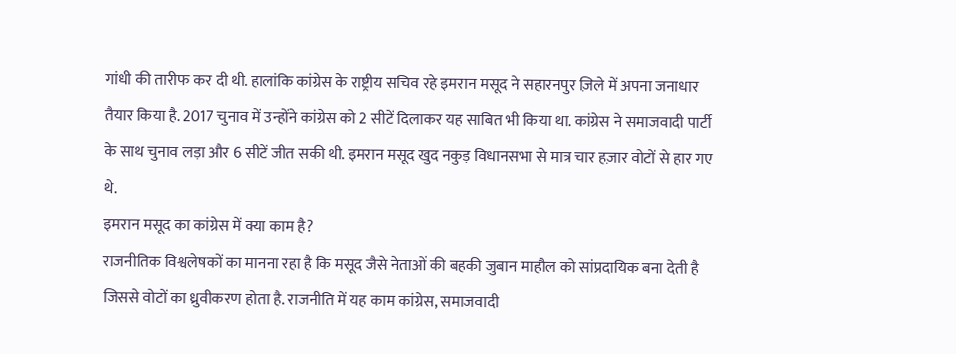गांधी की तारीफ कर दी थी. हालांकि कांग्रेस के राष्ट्रीय सचिव रहे इमरान मसूद ने सहारनपुर ज़िले में अपना जनाधार तैयार किया है. 2017 चुनाव में उन्होंने कांग्रेस को 2 सीटें दिलाकर यह साबित भी किया था. कांग्रेस ने समाजवादी पार्टी के साथ चुनाव लड़ा और 6 सीटें जीत सकी थी. इमरान मसूद खुद नकुड़ विधानसभा से मात्र चार हज़ार वोटों से हार गए थे.
इमरान मसूद का कांग्रेस में क्या काम है?
राजनीतिक विश्वलेषकों का मानना रहा है कि मसूद जैसे नेताओं की बहकी जुबान माहौल को सांप्रदायिक बना देती है जिससे वोटों का ध्रुवीकरण होता है. राजनीति में यह काम कांग्रेस, समाजवादी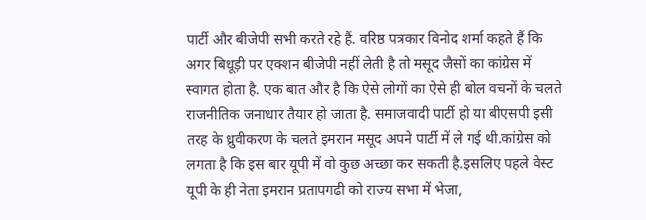पार्टी और बीजेपी सभी करते रहे हैं. वरिष्ठ पत्रकार विनोद शर्मा कहते हैं कि अगर बिधूड़ी पर एक्शन बीजेपी नहीं लेती है तो मसूद जैसों का कांग्रेस में स्वागत होता है. एक बात और है कि ऐसे लोगों का ऐसे ही बोल वचनों के चलते राजनीतिक जनाधार तैयार हो जाता है. समाजवादी पार्टी हो या बीएसपी इसी तरह के ध्रुवीकरण के चलते इमरान मसूद अपने पार्टी में ले गई थी.कांग्रेस को लगता है कि इस बार यूपी में वो कुछ अच्छा कर सकती है.इसलिए पहले वेस्ट यूपी के ही नेता इमरान प्रतापगढी को राज्य सभा में भेजा,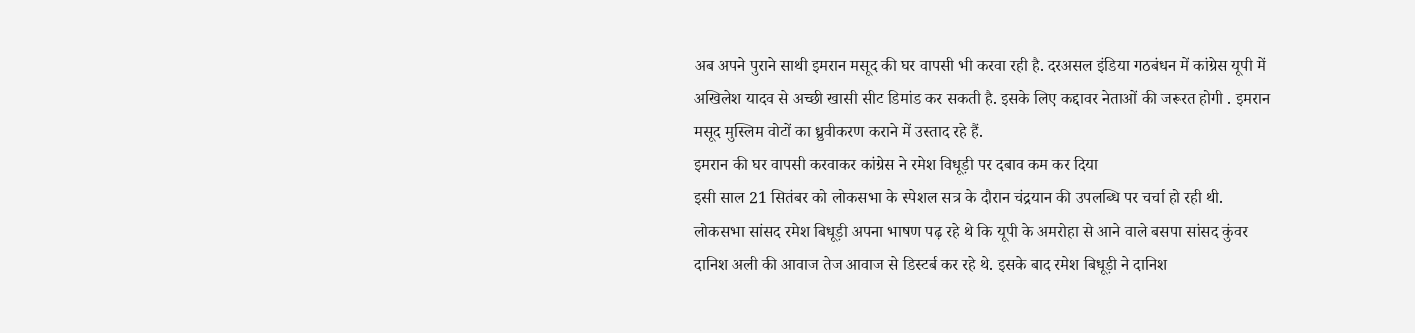अब अपने पुराने साथी इमरान मसूद की घर वापसी भी करवा रही है. दरअसल इंडिया गठबंधन में कांग्रेस यूपी में अखिलेश यादव से अच्छी खासी सीट डिमांड कर सकती है. इसके लिए कद्दावर नेताओं की जरूरत होगी . इमरान मसूद मुस्लिम वोटों का ध्रुवीकरण कराने में उस्ताद रहे हैं.
इमरान की घर वापसी करवाकर कांग्रेस ने रमेश विधूड़ी पर दबाव कम कर दिया
इसी साल 21 सितंबर को लोकसभा के स्पेशल सत्र के दौरान चंद्रयान की उपलब्धि पर चर्चा हो रही थी. लोकसभा सांसद रमेश बिधूड़ी अपना भाषण पढ़ रहे थे कि यूपी के अमरोहा से आने वाले बसपा सांसद कुंवर दानिश अली की आवाज तेज आवाज से डिस्टर्ब कर रहे थे. इसके बाद रमेश बिधूड़ी ने दानिश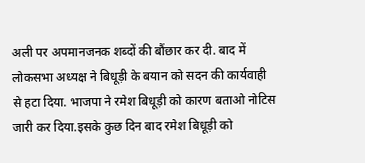अली पर अपमानजनक शब्दों की बौंछार कर दी. बाद में लोकसभा अध्यक्ष ने बिधूड़ी के बयान को सदन की कार्यवाही से हटा दिया. भाजपा ने रमेश बिधूड़ी को कारण बताओ नोटिस जारी कर दिया.इसके कुछ दिन बाद रमेश बिधूड़ी को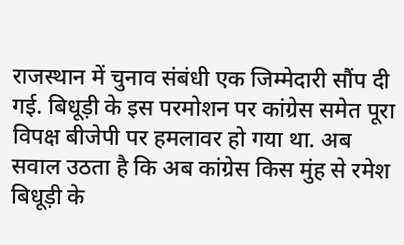राजस्थान में चुनाव संबंधी एक जिम्मेदारी सौंप दी गई. बिधूड़ी के इस परमोशन पर कांग्रेस समेत पूरा विपक्ष बीजेपी पर हमलावर हो गया था. अब सवाल उठता है कि अब कांग्रेस किस मुंह से रमेश बिधूड़ी के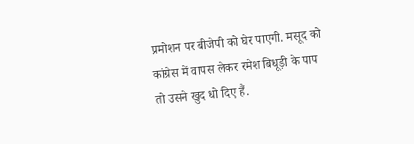प्रमोशन पर बीजेपी को घेर पाएगी. मसूद को कांग्रेस में वापस लेकर रमेश बिधूड़ी के पाप तो उसने खुद धो दिए हैं.